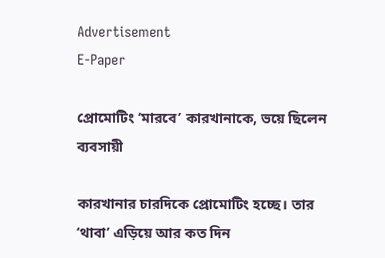Advertisement
E-Paper

প্রোমোটিং ‘মারবে’ কারখানাকে, ভয়ে ছিলেন ব্যবসায়ী

কারখানার চারদিকে প্রোমোটিং হচ্ছে। তার ‘থাবা’ এড়িয়ে আর কত দিন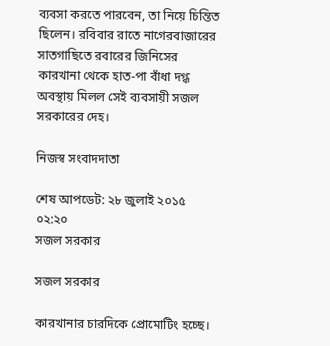ব্যবসা করতে পারবেন, তা নিয়ে চিন্তিত ছিলেন। রবিবার রাতে নাগেরবাজারের সাতগাছিতে রবারের জিনিসের কারখানা থেকে হাত-পা বাঁধা দগ্ধ অবস্থায় মিলল সেই ব্যবসায়ী সজল সরকারের দেহ।

নিজস্ব সংবাদদাতা

শেষ আপডেট: ২৮ জুলাই ২০১৫ ০২:২০
সজল সরকার

সজল সরকার

কারখানার চারদিকে প্রোমোটিং হচ্ছে।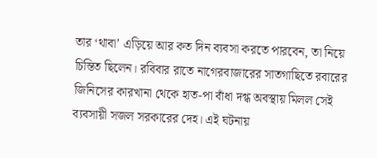তার ‘থাবা’ এড়িয়ে আর কত দিন ব্যবসা করতে পারবেন, তা নিয়ে চিন্তিত ছিলেন। রবিবার রাতে নাগেরবাজারের সাতগাছিতে রবারের জিনিসের কারখানা থেকে হাত-পা বাঁধা দগ্ধ অবস্থায় মিলল সেই ব্যবসায়ী সজল সরকারের দেহ। এই ঘটনায়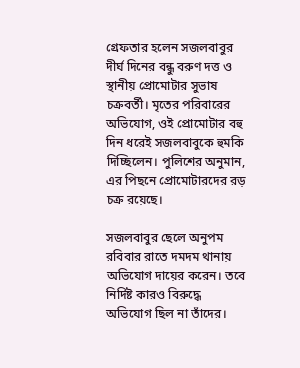গ্রেফতার হলেন সজলবাবুর দীর্ঘ দিনের বন্ধু বরুণ দত্ত ও স্থানীয় প্রোমোটার সুভাষ চক্রবর্তী। মৃতের পরিবারের অভিযোগ, ওই প্রোমোটার বহু দিন ধরেই সজলবাবুকে হুমকি দিচ্ছিলেন। পুলিশের অনুমান, এর পিছনে প্রোমোটারদের ব়ড় চক্র রয়েছে।

সজলবাবুর ছেলে অনুপম রবিবার রাতে দমদম থানায় অভিযোগ দায়ের করেন। তবে নির্দিষ্ট কারও বিরুদ্ধে অভিযোগ ছিল না তাঁদের।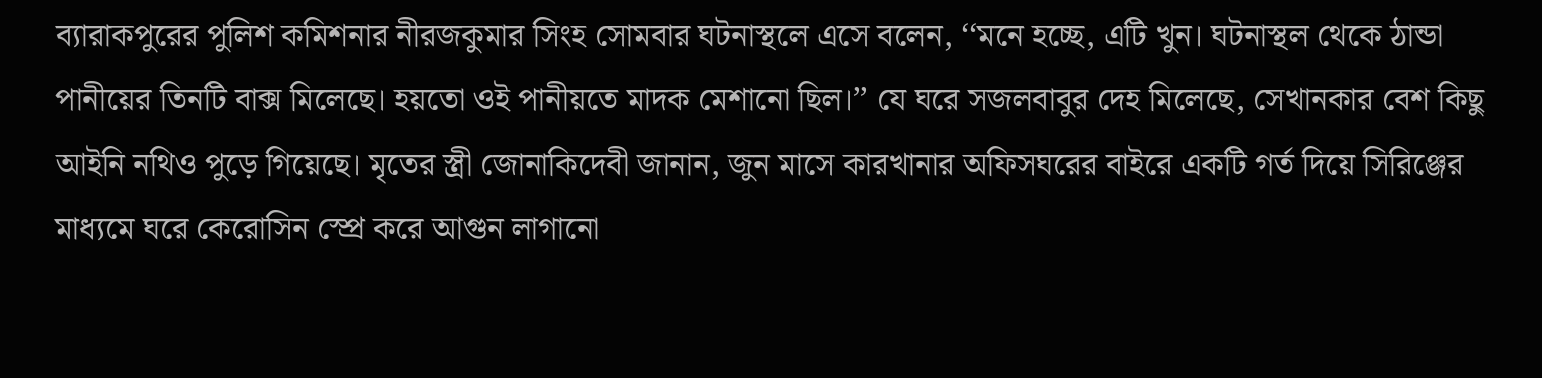ব্যারাকপুরের পুলিশ কমিশনার নীরজকুমার সিংহ সোমবার ঘটনাস্থলে এসে বলেন, ‘‘মনে হচ্ছে, এটি খুন। ঘটনাস্থল থেকে ঠান্ডা পানীয়ের তিনটি বাক্স মিলেছে। হয়তো ওই পানীয়তে মাদক মেশানো ছিল।’’ যে ঘরে সজলবাবুর দেহ মিলেছে, সেখানকার বেশ কিছু আইনি নথিও পুড়ে গিয়েছে। মৃতের স্ত্রী জোনাকিদেবী জানান, জুন মাসে কারখানার অফিসঘরের বাইরে একটি গর্ত দিয়ে সিরিঞ্জের মাধ্যমে ঘরে কেরোসিন স্প্রে করে আগুন লাগানো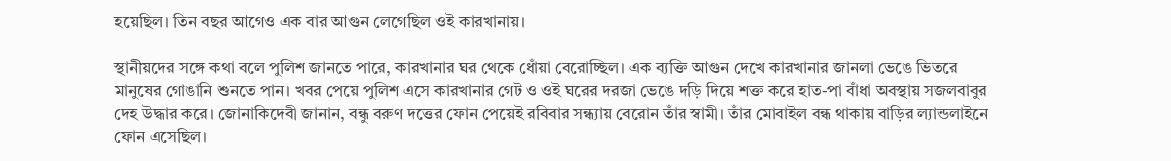হয়েছিল। তিন বছর আগেও এক বার আগুন লেগেছিল ওই কারখানায়।

স্থানীয়দের সঙ্গে কথা বলে পুলিশ জানতে পারে, কারখানার ঘর থেকে ধোঁয়া বেরোচ্ছিল। এক ব্যক্তি আগুন দেখে কারখানার জানলা ভেঙে ভিতরে মানুষের গোঙানি শুনতে পান। খবর পেয়ে পুলিশ এসে কারখানার গেট ও ওই ঘরের দরজা ভেঙে দড়ি দিয়ে শক্ত করে হাত-পা বাঁধা অবস্থায় সজলবাবুর দেহ উদ্ধার করে। জোনাকিদেবী জানান, বন্ধু বরুণ দত্তের ফোন পেয়েই রবিবার সন্ধ্যায় বেরোন তাঁর স্বামী। তাঁর মোবাইল বন্ধ থাকায় বাড়ির ল্যান্ডলাইনে ফোন এসেছিল।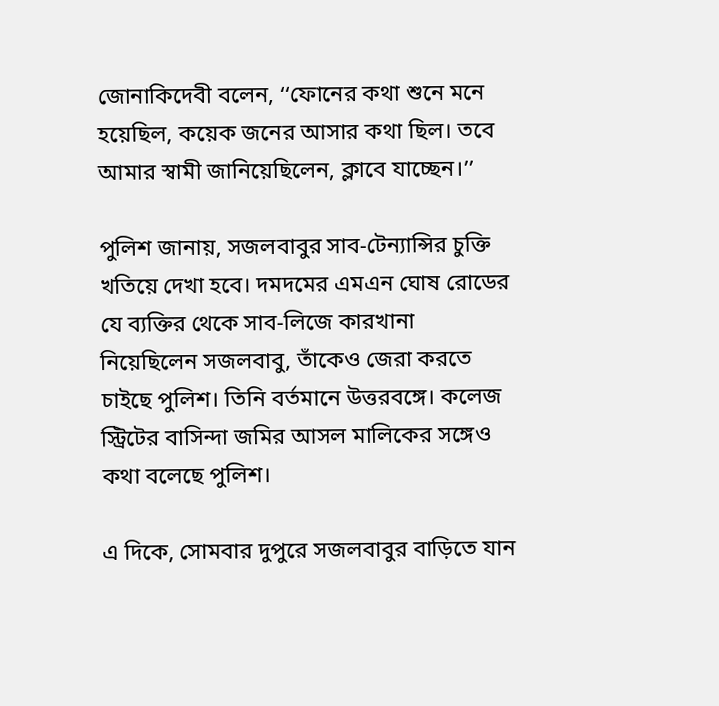জোনাকিদেবী বলেন, ‘‘ফোনের কথা শুনে মনে হয়েছিল, কয়েক জনের আসার কথা ছিল। তবে আমার স্বামী জানিয়েছিলেন, ক্লাবে যাচ্ছেন।’’

পুলিশ জানায়, সজলবাবুর সাব-টেন্যান্সির চুক্তি খতিয়ে দেখা হবে। দমদমের এমএন ঘোষ রোডের যে ব্যক্তির থেকে সাব-লিজে কারখানা নিয়েছিলেন সজলবাবু, তাঁকেও জেরা করতে চাইছে পুলিশ। তিনি বর্তমানে উত্তরবঙ্গে। কলেজ স্ট্রিটের বাসিন্দা জমির আসল মালিকের সঙ্গেও কথা বলেছে পুলিশ।

এ দিকে, সোমবার দুপুরে সজলবাবুর বাড়িতে যান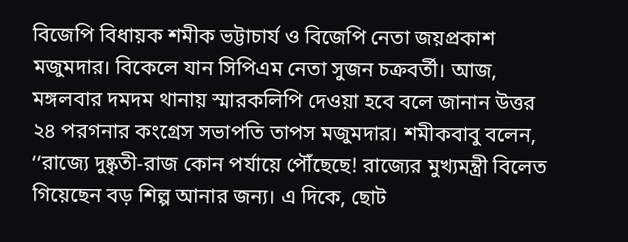বিজেপি বিধায়ক শমীক ভট্টাচার্য ও বিজেপি নেতা জয়প্রকাশ মজুমদার। বিকেলে যান সিপিএম নেতা সুজন চক্রবর্তী। আজ, মঙ্গলবার দমদম থানায় স্মারকলিপি দেওয়া হবে বলে জানান উত্তর ২৪ পরগনার কংগ্রেস সভাপতি তাপস মজুমদার। শমীকবাবু বলেন, ‘‘রাজ্যে দুষ্কৃতী-রাজ কোন পর্যায়ে পৌঁছেছে! রাজ্যের মুখ্যমন্ত্রী বিলেত গিয়েছেন বড় শিল্প আনার জন্য। এ দিকে, ছোট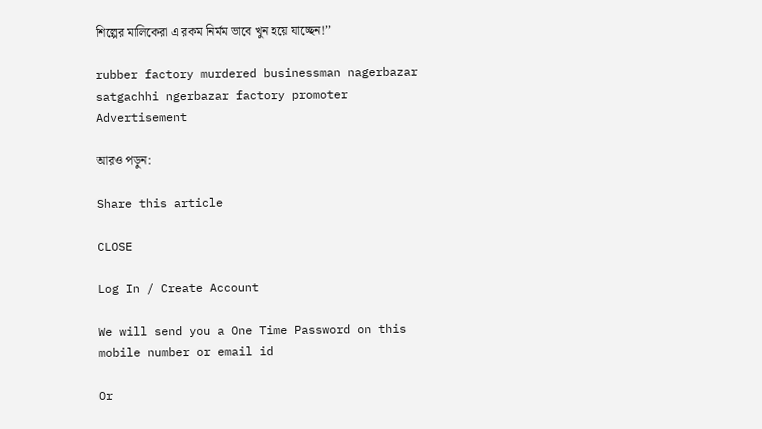শিল্পের মালিকেরা এ রকম নির্মম ভাবে খুন হয়ে যাচ্ছেন!’’

rubber factory murdered businessman nagerbazar satgachhi ngerbazar factory promoter
Advertisement

আরও পড়ুন:

Share this article

CLOSE

Log In / Create Account

We will send you a One Time Password on this mobile number or email id

Or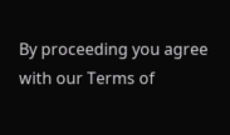By proceeding you agree with our Terms of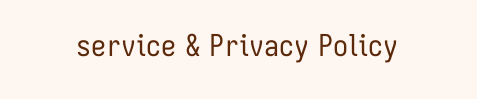service & Privacy Policy